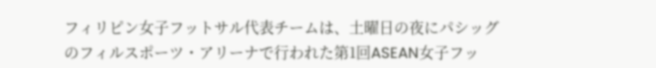フィリピン女子フットサル代表チームは、土曜日の夜にパシッグのフィルスポーツ・アリーナで行われた第1回ASEAN女子フッ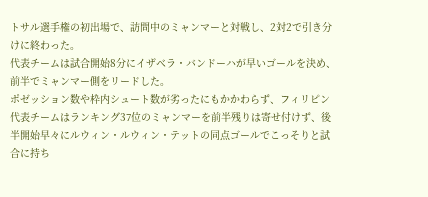トサル選手権の初出場で、訪問中のミャンマーと対戦し、2対2で引き分けに終わった。
代表チームは試合開始8分にイザベラ・バンドーハが早いゴールを決め、前半でミャンマー側をリードした。
ポゼッション数や枠内シュート数が劣ったにもかかわらず、フィリピン代表チームはランキング37位のミャンマーを前半残りは寄せ付けず、後半開始早々にルウィン・ルウィン・テットの同点ゴールでこっそりと試合に持ち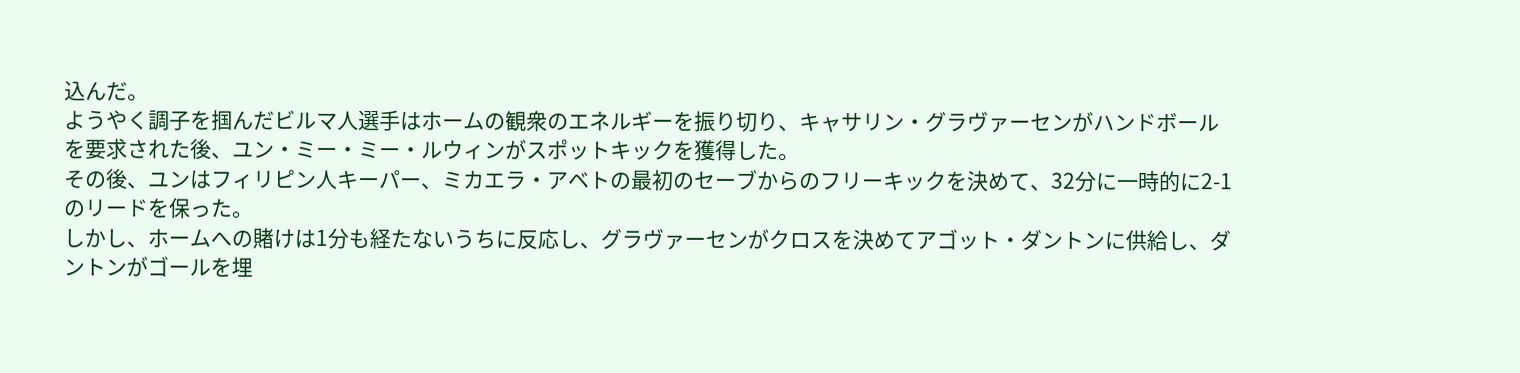込んだ。
ようやく調子を掴んだビルマ人選手はホームの観衆のエネルギーを振り切り、キャサリン・グラヴァーセンがハンドボールを要求された後、ユン・ミー・ミー・ルウィンがスポットキックを獲得した。
その後、ユンはフィリピン人キーパー、ミカエラ・アベトの最初のセーブからのフリーキックを決めて、32分に一時的に2-1のリードを保った。
しかし、ホームへの賭けは1分も経たないうちに反応し、グラヴァーセンがクロスを決めてアゴット・ダントンに供給し、ダントンがゴールを埋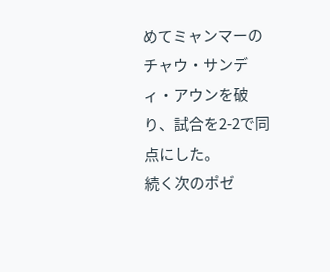めてミャンマーのチャウ・サンディ・アウンを破り、試合を2-2で同点にした。
続く次のポゼ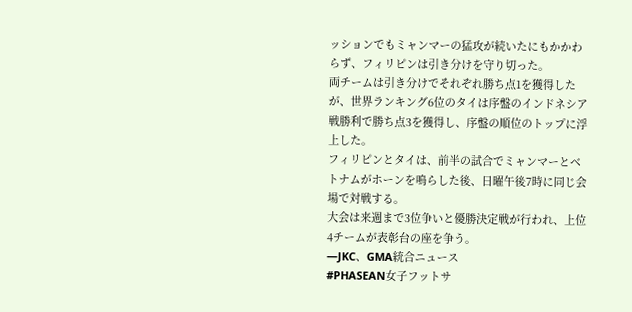ッションでもミャンマーの猛攻が続いたにもかかわらず、フィリピンは引き分けを守り切った。
両チームは引き分けでそれぞれ勝ち点1を獲得したが、世界ランキング6位のタイは序盤のインドネシア戦勝利で勝ち点3を獲得し、序盤の順位のトップに浮上した。
フィリピンとタイは、前半の試合でミャンマーとベトナムがホーンを鳴らした後、日曜午後7時に同じ会場で対戦する。
大会は来週まで3位争いと優勝決定戦が行われ、上位4チームが表彰台の座を争う。
—JKC、GMA統合ニュース
#PHASEAN女子フットサ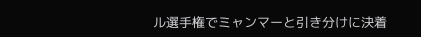ル選手権でミャンマーと引き分けに決着